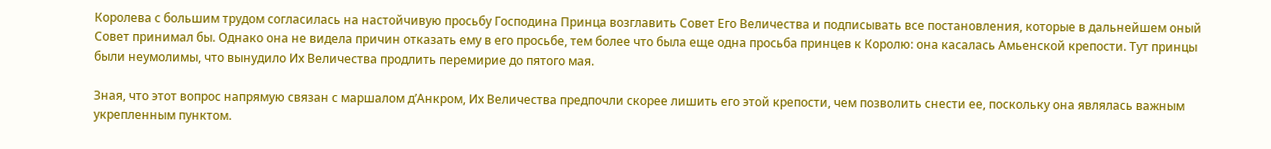Королева с большим трудом согласилась на настойчивую просьбу Господина Принца возглавить Совет Его Величества и подписывать все постановления, которые в дальнейшем оный Совет принимал бы. Однако она не видела причин отказать ему в его просьбе, тем более что была еще одна просьба принцев к Королю: она касалась Амьенской крепости. Тут принцы были неумолимы, что вынудило Их Величества продлить перемирие до пятого мая.

Зная, что этот вопрос напрямую связан с маршалом д’Анкром, Их Величества предпочли скорее лишить его этой крепости, чем позволить снести ее, поскольку она являлась важным укрепленным пунктом.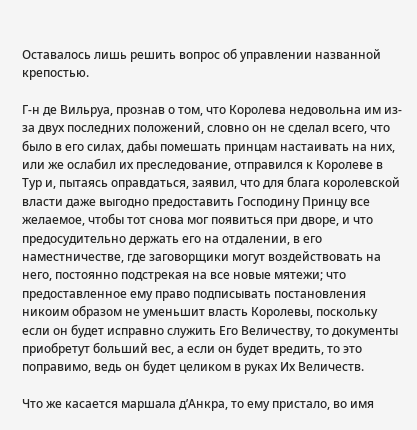Оставалось лишь решить вопрос об управлении названной крепостью.

Г-н де Вильруа, прознав о том, что Королева недовольна им из-за двух последних положений, словно он не сделал всего, что было в его силах, дабы помешать принцам настаивать на них, или же ослабил их преследование, отправился к Королеве в Тур и, пытаясь оправдаться, заявил, что для блага королевской власти даже выгодно предоставить Господину Принцу все желаемое, чтобы тот снова мог появиться при дворе, и что предосудительно держать его на отдалении, в его наместничестве, где заговорщики могут воздействовать на него, постоянно подстрекая на все новые мятежи; что предоставленное ему право подписывать постановления никоим образом не уменьшит власть Королевы, поскольку если он будет исправно служить Его Величеству, то документы приобретут больший вес, а если он будет вредить, то это поправимо, ведь он будет целиком в руках Их Величеств.

Что же касается маршала д’Анкра, то ему пристало, во имя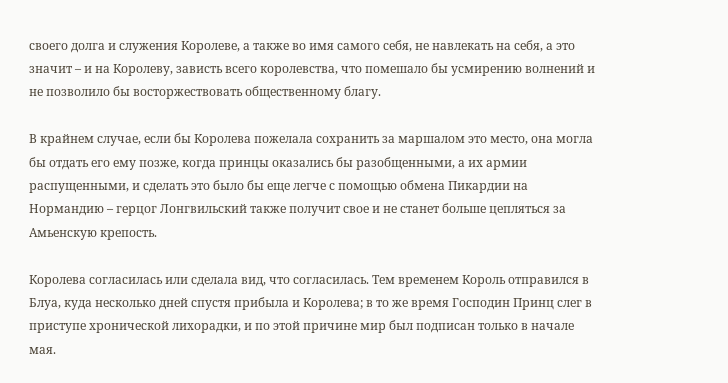своего долга и служения Королеве, а также во имя самого себя, не навлекать на себя, а это значит – и на Королеву, зависть всего королевства, что помешало бы усмирению волнений и не позволило бы восторжествовать общественному благу.

В крайнем случае, если бы Королева пожелала сохранить за маршалом это место, она могла бы отдать его ему позже, когда принцы оказались бы разобщенными, а их армии распущенными, и сделать это было бы еще легче с помощью обмена Пикардии на Нормандию – герцог Лонгвильский также получит свое и не станет больше цепляться за Амьенскую крепость.

Королева согласилась или сделала вид, что согласилась. Тем временем Король отправился в Блуа, куда несколько дней спустя прибыла и Королева; в то же время Господин Принц слег в приступе хронической лихорадки, и по этой причине мир был подписан только в начале мая.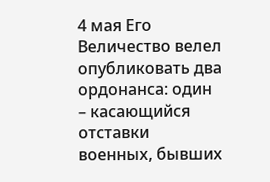4 мая Его Величество велел опубликовать два ордонанса: один – касающийся отставки военных, бывших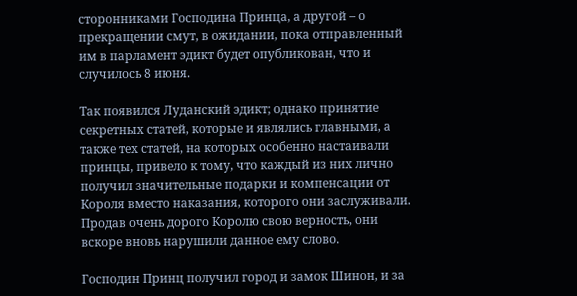сторонниками Господина Принца, а другой – о прекращении смут, в ожидании, пока отправленный им в парламент эдикт будет опубликован, что и случилось 8 июня.

Так появился Луданский эдикт; однако принятие секретных статей, которые и являлись главными, а также тех статей, на которых особенно настаивали принцы, привело к тому, что каждый из них лично получил значительные подарки и компенсации от Короля вместо наказания, которого они заслуживали. Продав очень дорого Королю свою верность, они вскоре вновь нарушили данное ему слово.

Господин Принц получил город и замок Шинон, и за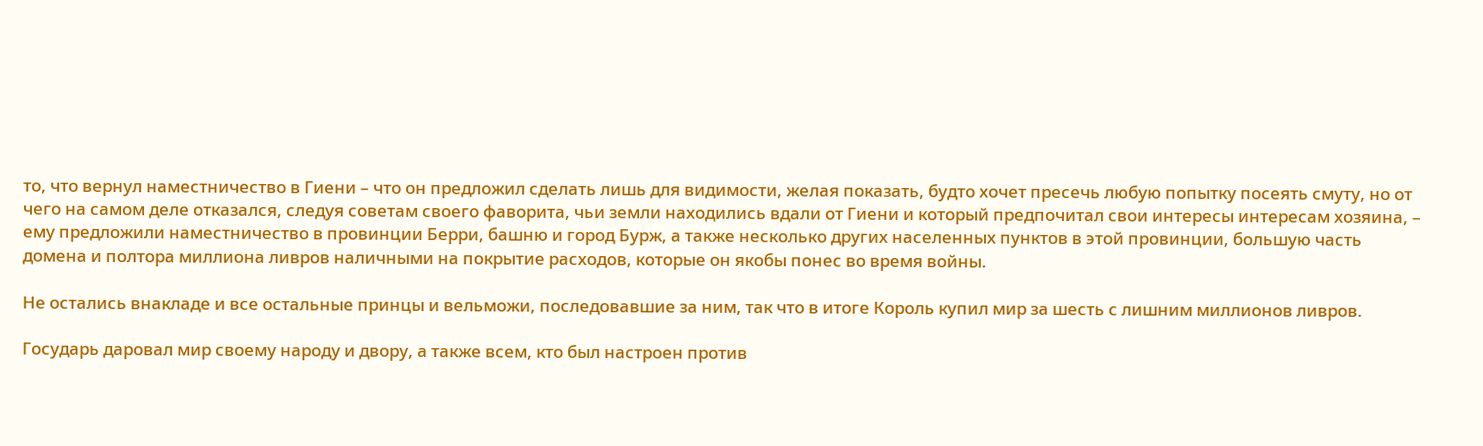то, что вернул наместничество в Гиени – что он предложил сделать лишь для видимости, желая показать, будто хочет пресечь любую попытку посеять смуту, но от чего на самом деле отказался, следуя советам своего фаворита, чьи земли находились вдали от Гиени и который предпочитал свои интересы интересам хозяина, – ему предложили наместничество в провинции Берри, башню и город Бурж, а также несколько других населенных пунктов в этой провинции, большую часть домена и полтора миллиона ливров наличными на покрытие расходов, которые он якобы понес во время войны.

Не остались внакладе и все остальные принцы и вельможи, последовавшие за ним, так что в итоге Король купил мир за шесть с лишним миллионов ливров.

Государь даровал мир своему народу и двору, а также всем, кто был настроен против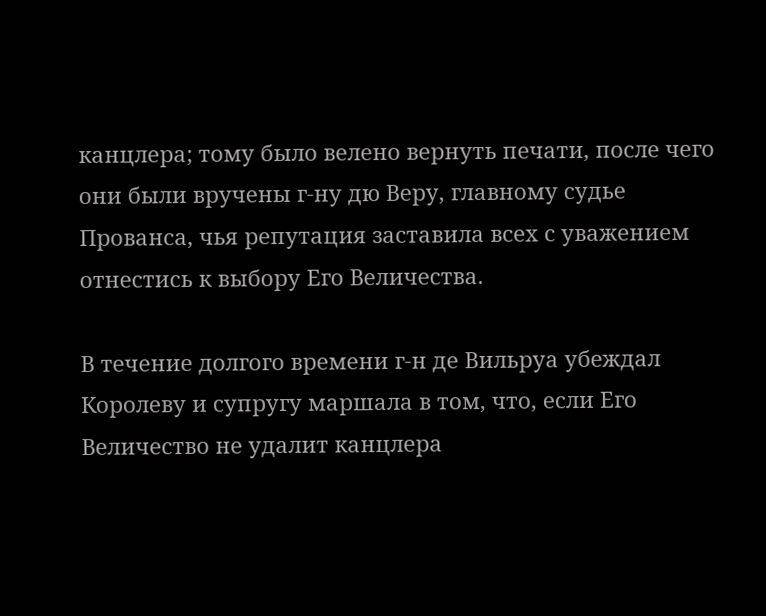канцлера; тому было велено вернуть печати, после чего они были вручены г-ну дю Веру, главному судье Прованса, чья репутация заставила всех с уважением отнестись к выбору Его Величества.

В течение долгого времени г-н де Вильруа убеждал Королеву и супругу маршала в том, что, если Его Величество не удалит канцлера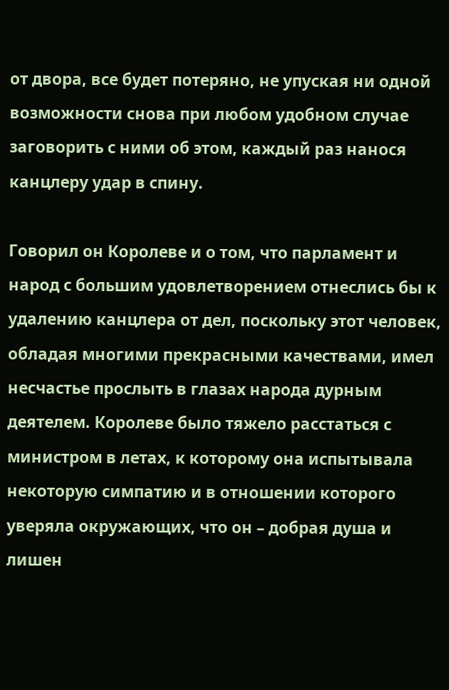от двора, все будет потеряно, не упуская ни одной возможности снова при любом удобном случае заговорить с ними об этом, каждый раз нанося канцлеру удар в спину.

Говорил он Королеве и о том, что парламент и народ с большим удовлетворением отнеслись бы к удалению канцлера от дел, поскольку этот человек, обладая многими прекрасными качествами, имел несчастье прослыть в глазах народа дурным деятелем. Королеве было тяжело расстаться с министром в летах, к которому она испытывала некоторую симпатию и в отношении которого уверяла окружающих, что он – добрая душа и лишен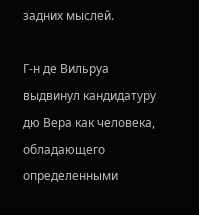задних мыслей.

Г-н де Вильруа выдвинул кандидатуру дю Вера как человека, обладающего определенными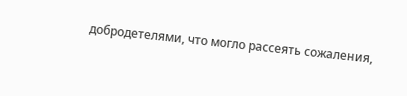добродетелями, что могло рассеять сожаления,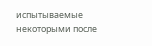испытываемые некоторыми после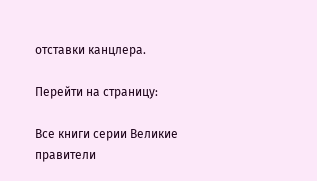отставки канцлера.

Перейти на страницу:

Все книги серии Великие правители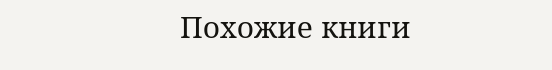Похожие книги